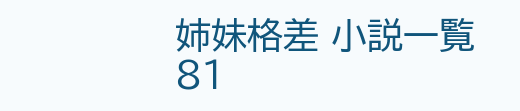姉妹格差 小説一覧
81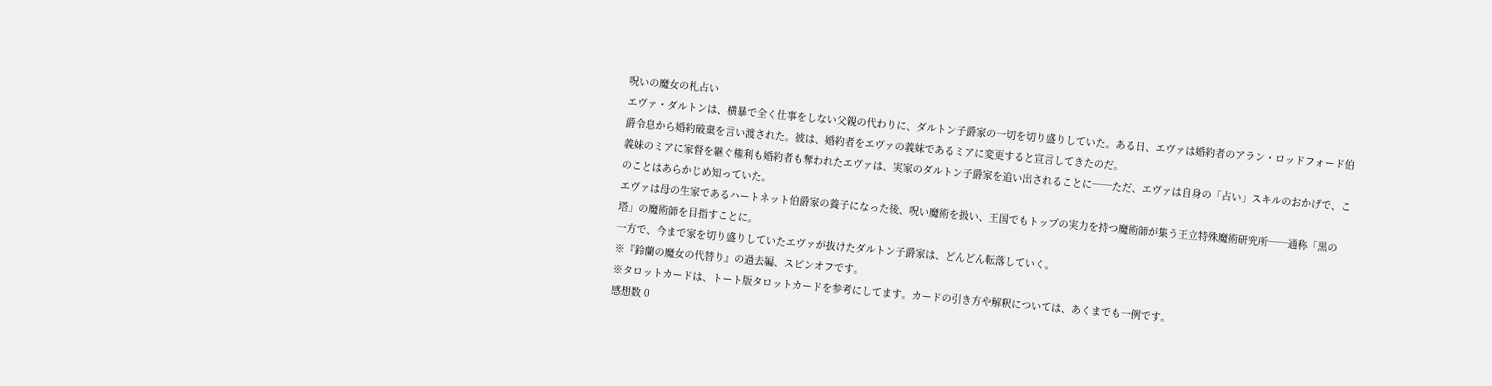呪いの魔女の札占い
エヴァ・ダルトンは、横暴で全く仕事をしない父親の代わりに、ダルトン子爵家の一切を切り盛りしていた。ある日、エヴァは婚約者のアラン・ロッドフォード伯爵令息から婚約破棄を言い渡された。彼は、婚約者をエヴァの義妹であるミアに変更すると宣言してきたのだ。
義妹のミアに家督を継ぐ権利も婚約者も奪われたエヴァは、実家のダルトン子爵家を追い出されることに──ただ、エヴァは自身の「占い」スキルのおかげで、このことはあらかじめ知っていた。
エヴァは母の生家であるハートネット伯爵家の養子になった後、呪い魔術を扱い、王国でもトップの実力を持つ魔術師が集う王立特殊魔術研究所──通称「黒の塔」の魔術師を目指すことに。
一方で、今まで家を切り盛りしていたエヴァが抜けたダルトン子爵家は、どんどん転落していく。
※『鈴蘭の魔女の代替り』の過去編、スピンオフです。
※タロットカードは、トート版タロットカードを参考にしてます。カードの引き方や解釈については、あくまでも一例です。
感想数 0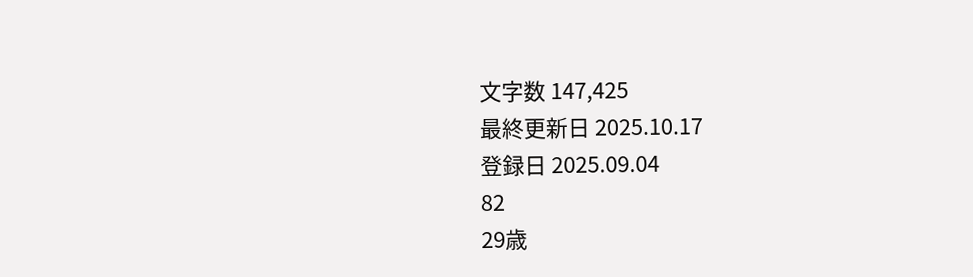文字数 147,425
最終更新日 2025.10.17
登録日 2025.09.04
82
29歳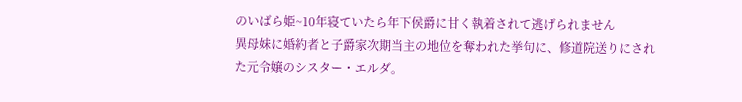のいばら姫~10年寝ていたら年下侯爵に甘く執着されて逃げられません
異母妹に婚約者と子爵家次期当主の地位を奪われた挙句に、修道院送りにされた元令嬢のシスター・エルダ。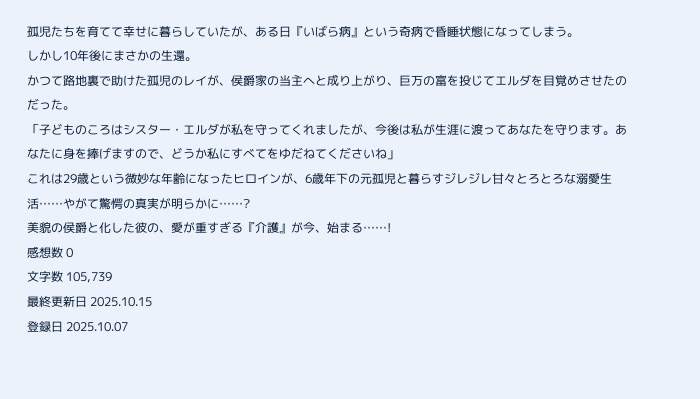孤児たちを育てて幸せに暮らしていたが、ある日『いばら病』という奇病で昏睡状態になってしまう。
しかし10年後にまさかの生還。
かつて路地裏で助けた孤児のレイが、侯爵家の当主へと成り上がり、巨万の富を投じてエルダを目覚めさせたのだった。
「子どものころはシスター・エルダが私を守ってくれましたが、今後は私が生涯に渡ってあなたを守ります。あなたに身を捧げますので、どうか私にすべてをゆだねてくださいね」
これは29歳という微妙な年齢になったヒロインが、6歳年下の元孤児と暮らすジレジレ甘々とろとろな溺愛生活……やがて驚愕の真実が明らかに……?
美貌の侯爵と化した彼の、愛が重すぎる『介護』が今、始まる……!
感想数 0
文字数 105,739
最終更新日 2025.10.15
登録日 2025.10.07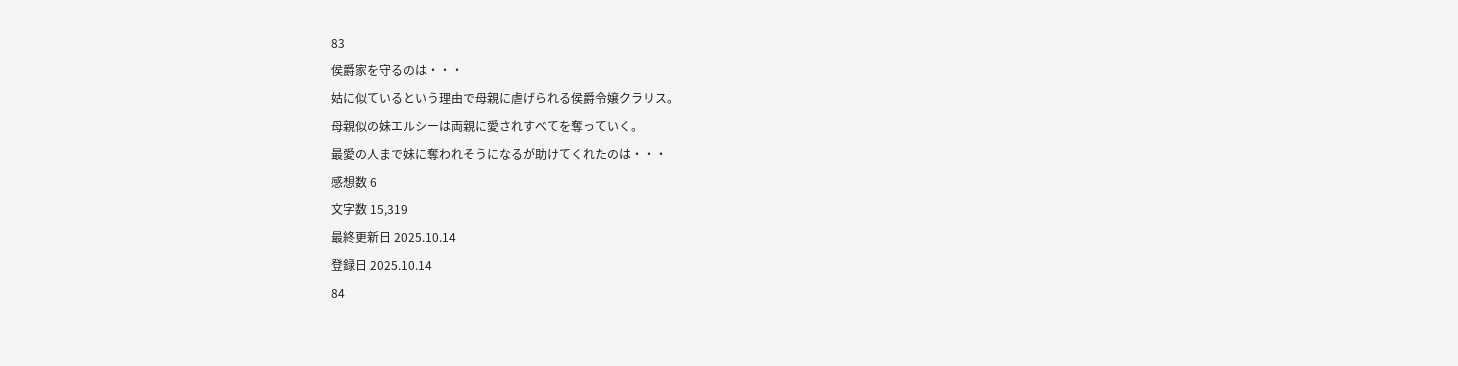83
侯爵家を守るのは・・・
姑に似ているという理由で母親に虐げられる侯爵令嬢クラリス。
母親似の妹エルシーは両親に愛されすべてを奪っていく。
最愛の人まで妹に奪われそうになるが助けてくれたのは・・・
感想数 6
文字数 15,319
最終更新日 2025.10.14
登録日 2025.10.14
84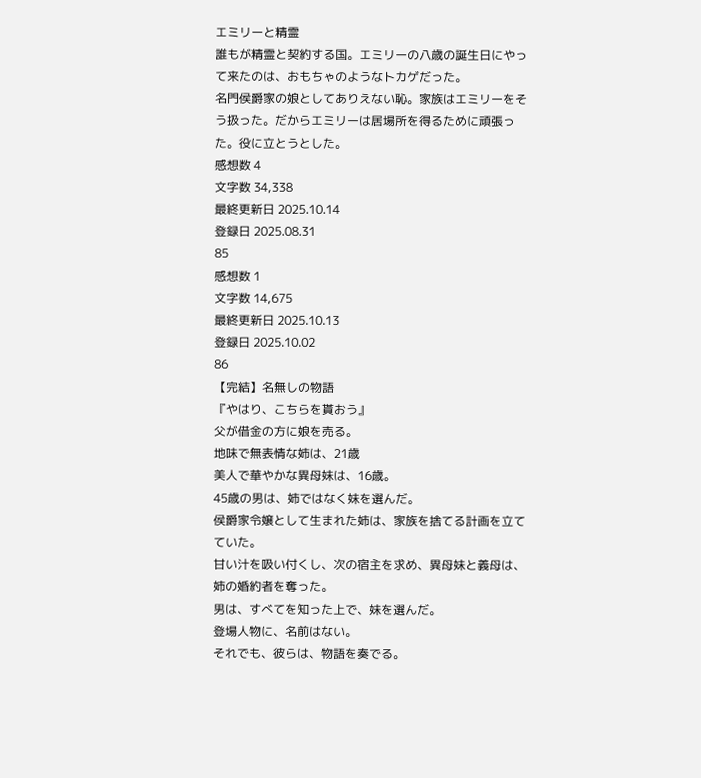エミリーと精霊
誰もが精霊と契約する国。エミリーの八歳の誕生日にやって来たのは、おもちゃのようなトカゲだった。
名門侯爵家の娘としてありえない恥。家族はエミリーをそう扱った。だからエミリーは居場所を得るために頑張った。役に立とうとした。
感想数 4
文字数 34,338
最終更新日 2025.10.14
登録日 2025.08.31
85
感想数 1
文字数 14,675
最終更新日 2025.10.13
登録日 2025.10.02
86
【完結】名無しの物語
『やはり、こちらを貰おう』
父が借金の方に娘を売る。
地味で無表情な姉は、21歳
美人で華やかな異母妹は、16歳。
45歳の男は、姉ではなく妹を選んだ。
侯爵家令嬢として生まれた姉は、家族を捨てる計画を立てていた。
甘い汁を吸い付くし、次の宿主を求め、異母妹と義母は、姉の婚約者を奪った。
男は、すべてを知った上で、妹を選んだ。
登場人物に、名前はない。
それでも、彼らは、物語を奏でる。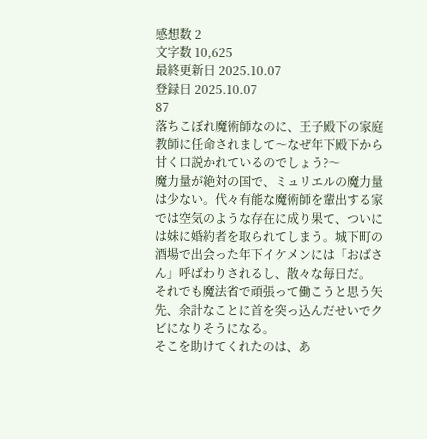感想数 2
文字数 10,625
最終更新日 2025.10.07
登録日 2025.10.07
87
落ちこぼれ魔術師なのに、王子殿下の家庭教師に任命されまして〜なぜ年下殿下から甘く口説かれているのでしょう?〜
魔力量が絶対の国で、ミュリエルの魔力量は少ない。代々有能な魔術師を輩出する家では空気のような存在に成り果て、ついには妹に婚約者を取られてしまう。城下町の酒場で出会った年下イケメンには「おばさん」呼ばわりされるし、散々な毎日だ。
それでも魔法省で頑張って働こうと思う矢先、余計なことに首を突っ込んだせいでクビになりそうになる。
そこを助けてくれたのは、あ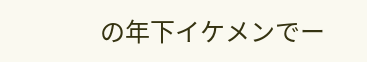の年下イケメンでー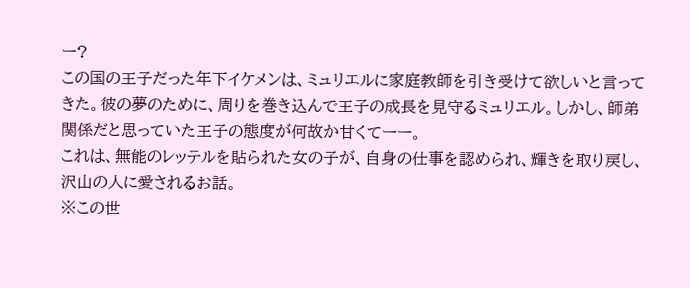ー?
この国の王子だった年下イケメンは、ミュリエルに家庭教師を引き受けて欲しいと言ってきた。彼の夢のために、周りを巻き込んで王子の成長を見守るミュリエル。しかし、師弟関係だと思っていた王子の態度が何故か甘くてーー。
これは、無能のレッテルを貼られた女の子が、自身の仕事を認められ、輝きを取り戻し、沢山の人に愛されるお話。
※この世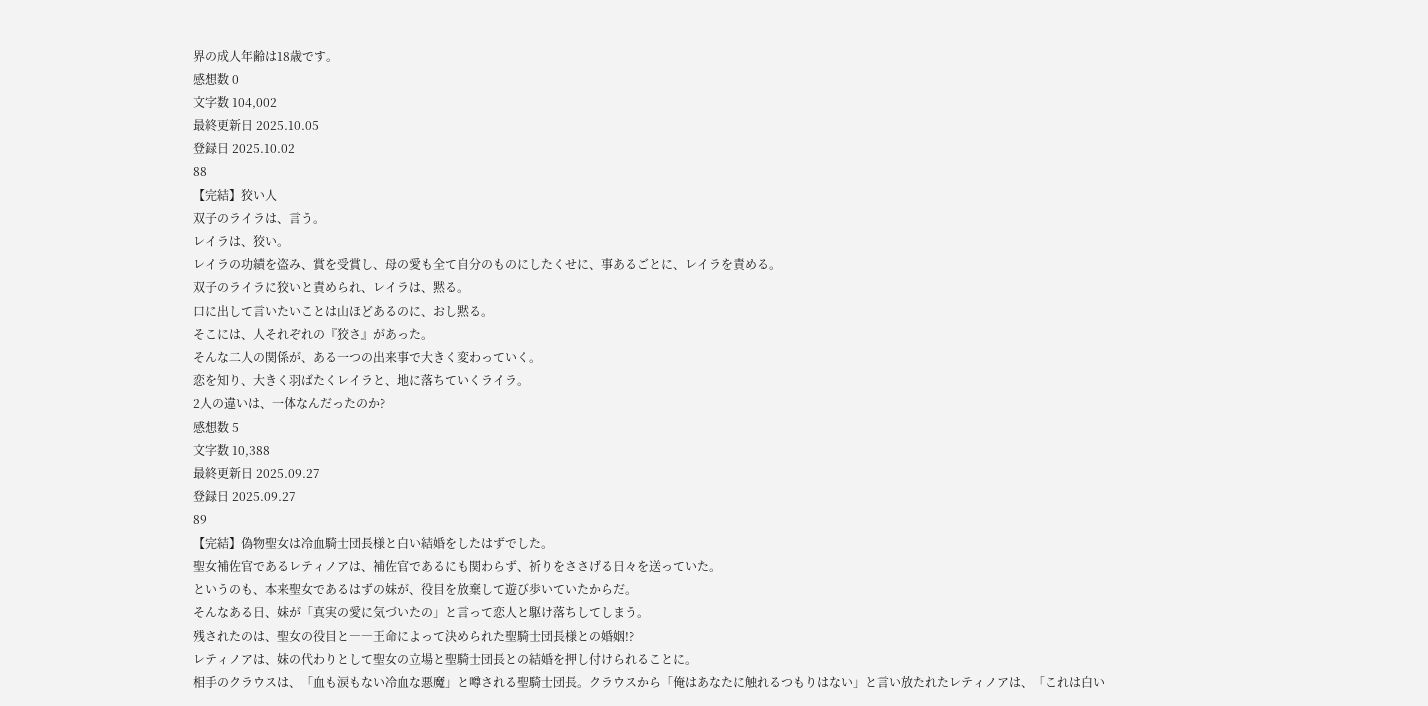界の成人年齢は18歳です。
感想数 0
文字数 104,002
最終更新日 2025.10.05
登録日 2025.10.02
88
【完結】狡い人
双子のライラは、言う。
レイラは、狡い。
レイラの功績を盗み、賞を受賞し、母の愛も全て自分のものにしたくせに、事あるごとに、レイラを責める。
双子のライラに狡いと責められ、レイラは、黙る。
口に出して言いたいことは山ほどあるのに、おし黙る。
そこには、人それぞれの『狡さ』があった。
そんな二人の関係が、ある一つの出来事で大きく変わっていく。
恋を知り、大きく羽ばたくレイラと、地に落ちていくライラ。
2人の違いは、一体なんだったのか?
感想数 5
文字数 10,388
最終更新日 2025.09.27
登録日 2025.09.27
89
【完結】偽物聖女は冷血騎士団長様と白い結婚をしたはずでした。
聖女補佐官であるレティノアは、補佐官であるにも関わらず、祈りをささげる日々を送っていた。
というのも、本来聖女であるはずの妹が、役目を放棄して遊び歩いていたからだ。
そんなある日、妹が「真実の愛に気づいたの」と言って恋人と駆け落ちしてしまう。
残されたのは、聖女の役目と――王命によって決められた聖騎士団長様との婚姻!?
レティノアは、妹の代わりとして聖女の立場と聖騎士団長との結婚を押し付けられることに。
相手のクラウスは、「血も涙もない冷血な悪魔」と噂される聖騎士団長。クラウスから「俺はあなたに触れるつもりはない」と言い放たれたレティノアは、「これは白い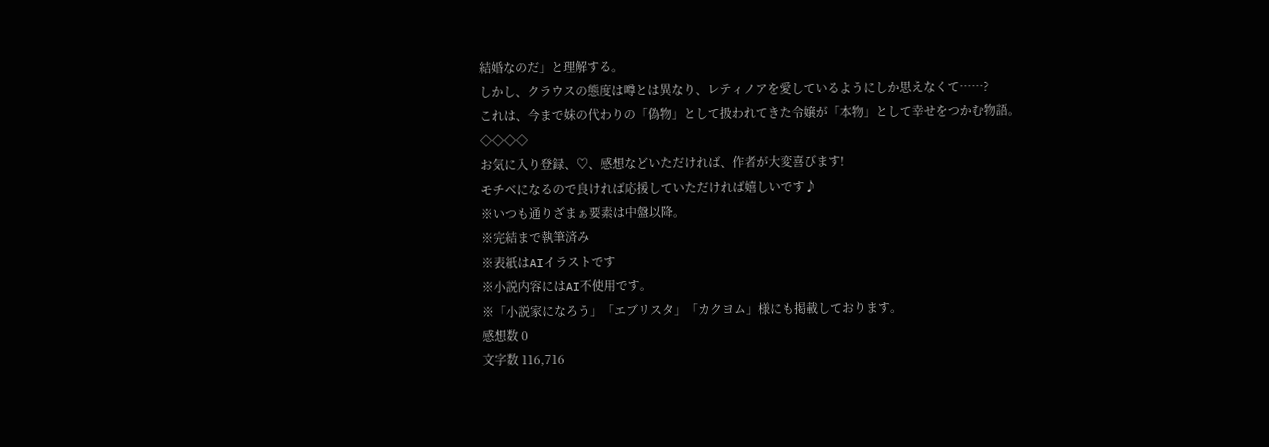結婚なのだ」と理解する。
しかし、クラウスの態度は噂とは異なり、レティノアを愛しているようにしか思えなくて……?
これは、今まで妹の代わりの「偽物」として扱われてきた令嬢が「本物」として幸せをつかむ物語。
◇◇◇◇
お気に入り登録、♡、感想などいただければ、作者が大変喜びます!
モチベになるので良ければ応援していただければ嬉しいです♪
※いつも通りざまぁ要素は中盤以降。
※完結まで執筆済み
※表紙はAIイラストです
※小説内容にはAI不使用です。
※「小説家になろう」「エブリスタ」「カクヨム」様にも掲載しております。
感想数 0
文字数 116,716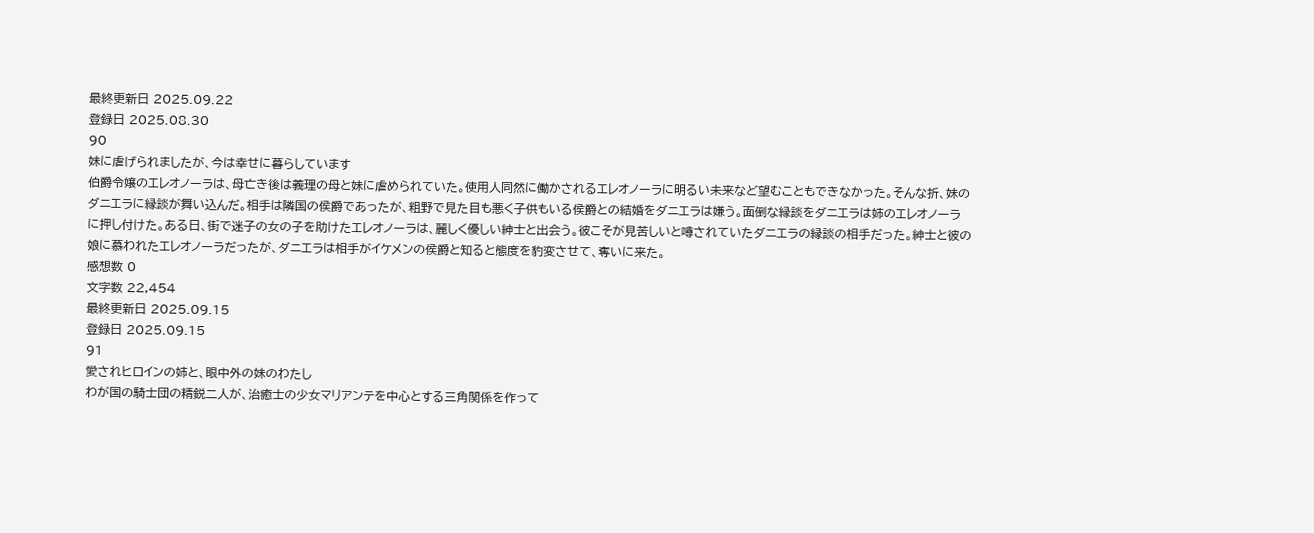最終更新日 2025.09.22
登録日 2025.08.30
90
妹に虐げられましたが、今は幸せに暮らしています
伯爵令嬢のエレオノーラは、母亡き後は義理の母と妹に虐められていた。使用人同然に働かされるエレオノーラに明るい未来など望むこともできなかった。そんな折、妹のダニエラに縁談が舞い込んだ。相手は隣国の侯爵であったが、粗野で見た目も悪く子供もいる侯爵との結婚をダニエラは嫌う。面倒な縁談をダニエラは姉のエレオノーラに押し付けた。ある日、街で迷子の女の子を助けたエレオノーラは、麗しく優しい紳士と出会う。彼こそが見苦しいと噂されていたダニエラの縁談の相手だった。紳士と彼の娘に慕われたエレオノーラだったが、ダニエラは相手がイケメンの侯爵と知ると態度を豹変させて、奪いに来た。
感想数 0
文字数 22,454
最終更新日 2025.09.15
登録日 2025.09.15
91
愛されヒロインの姉と、眼中外の妹のわたし
わが国の騎士団の精鋭二人が、治癒士の少女マリアンテを中心とする三角関係を作って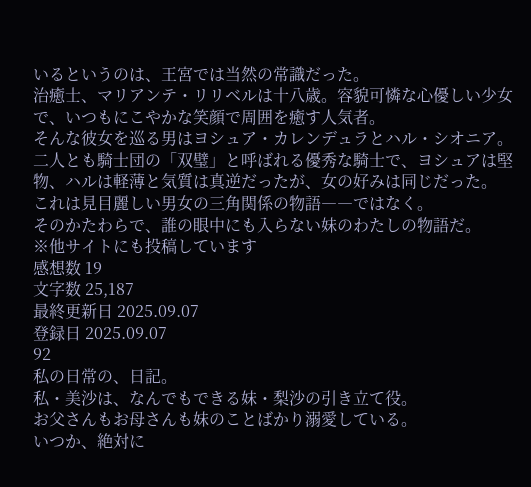いるというのは、王宮では当然の常識だった。
治癒士、マリアンテ・リリベルは十八歳。容貌可憐な心優しい少女で、いつもにこやかな笑顔で周囲を癒す人気者。
そんな彼女を巡る男はヨシュア・カレンデュラとハル・シオニア。
二人とも騎士団の「双璧」と呼ばれる優秀な騎士で、ヨシュアは堅物、ハルは軽薄と気質は真逆だったが、女の好みは同じだった。
これは見目麗しい男女の三角関係の物語――ではなく。
そのかたわらで、誰の眼中にも入らない妹のわたしの物語だ。
※他サイトにも投稿しています
感想数 19
文字数 25,187
最終更新日 2025.09.07
登録日 2025.09.07
92
私の日常の、日記。
私・美沙は、なんでもできる妹・梨沙の引き立て役。
お父さんもお母さんも妹のことばかり溺愛している。
いつか、絶対に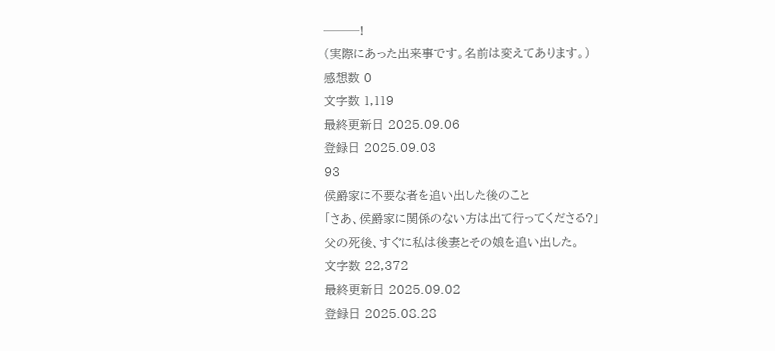───!
(実際にあった出来事です。名前は変えてあります。)
感想数 0
文字数 1,119
最終更新日 2025.09.06
登録日 2025.09.03
93
侯爵家に不要な者を追い出した後のこと
「さあ、侯爵家に関係のない方は出て行ってくださる?」
父の死後、すぐに私は後妻とその娘を追い出した。
文字数 22,372
最終更新日 2025.09.02
登録日 2025.08.28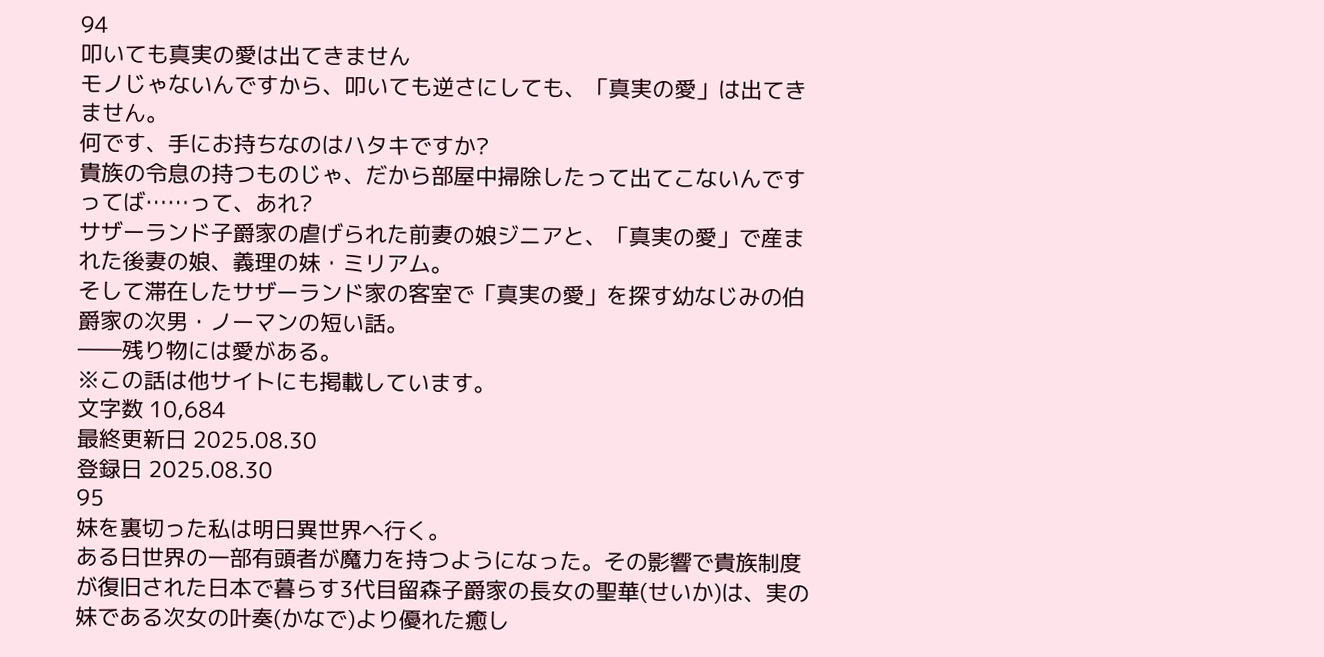94
叩いても真実の愛は出てきません
モノじゃないんですから、叩いても逆さにしても、「真実の愛」は出てきません。
何です、手にお持ちなのはハタキですか?
貴族の令息の持つものじゃ、だから部屋中掃除したって出てこないんですってば……って、あれ?
サザーランド子爵家の虐げられた前妻の娘ジニアと、「真実の愛」で産まれた後妻の娘、義理の妹・ミリアム。
そして滞在したサザーランド家の客室で「真実の愛」を探す幼なじみの伯爵家の次男・ノーマンの短い話。
――残り物には愛がある。
※この話は他サイトにも掲載しています。
文字数 10,684
最終更新日 2025.08.30
登録日 2025.08.30
95
妹を裏切った私は明日異世界へ行く。
ある日世界の一部有頭者が魔力を持つようになった。その影響で貴族制度が復旧された日本で暮らす3代目留森子爵家の長女の聖華(せいか)は、実の妹である次女の叶奏(かなで)より優れた癒し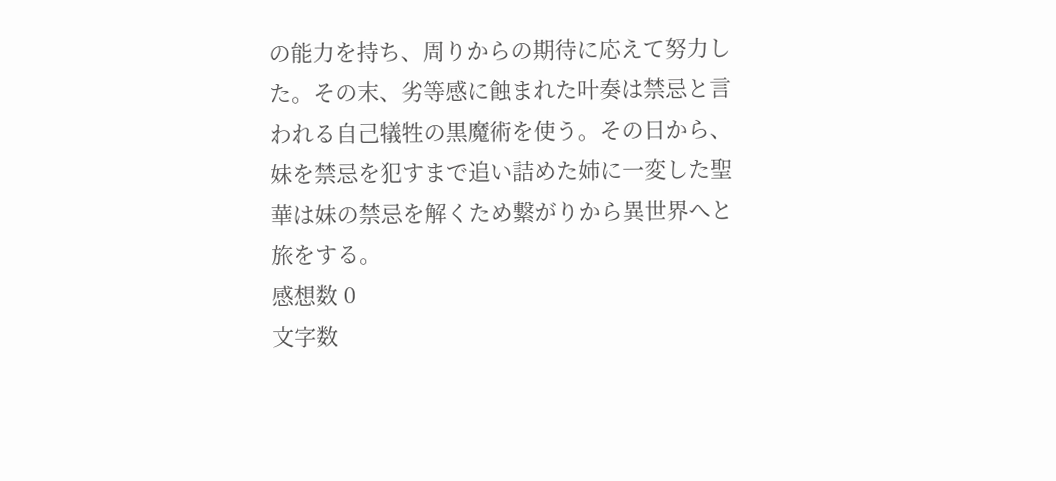の能力を持ち、周りからの期待に応えて努力した。その末、劣等感に蝕まれた叶奏は禁忌と言われる自己犠牲の黒魔術を使う。その日から、妹を禁忌を犯すまで追い詰めた姉に一変した聖華は妹の禁忌を解くため繋がりから異世界へと旅をする。
感想数 0
文字数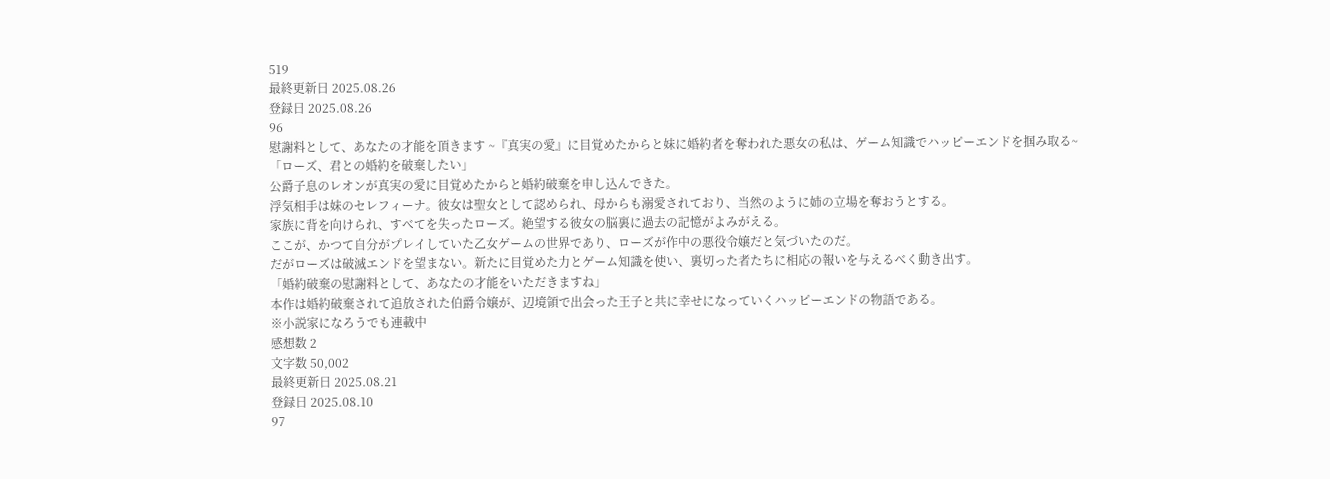519
最終更新日 2025.08.26
登録日 2025.08.26
96
慰謝料として、あなたの才能を頂きます ~『真実の愛』に目覚めたからと妹に婚約者を奪われた悪女の私は、ゲーム知識でハッピーエンドを掴み取る~
「ローズ、君との婚約を破棄したい」
公爵子息のレオンが真実の愛に目覚めたからと婚約破棄を申し込んできた。
浮気相手は妹のセレフィーナ。彼女は聖女として認められ、母からも溺愛されており、当然のように姉の立場を奪おうとする。
家族に背を向けられ、すべてを失ったローズ。絶望する彼女の脳裏に過去の記憶がよみがえる。
ここが、かつて自分がプレイしていた乙女ゲームの世界であり、ローズが作中の悪役令嬢だと気づいたのだ。
だがローズは破滅エンドを望まない。新たに目覚めた力とゲーム知識を使い、裏切った者たちに相応の報いを与えるべく動き出す。
「婚約破棄の慰謝料として、あなたの才能をいただきますね」
本作は婚約破棄されて追放された伯爵令嬢が、辺境領で出会った王子と共に幸せになっていくハッピーエンドの物語である。
※小説家になろうでも連載中
感想数 2
文字数 50,002
最終更新日 2025.08.21
登録日 2025.08.10
97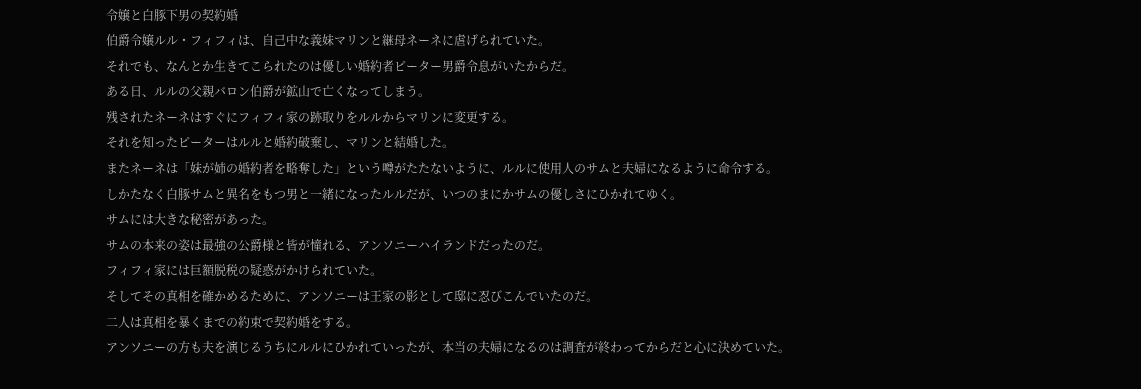令嬢と白豚下男の契約婚
伯爵令嬢ルル・フィフィは、自己中な義妹マリンと継母ネーネに虐げられていた。
それでも、なんとか生きてこられたのは優しい婚約者ピーター男爵令息がいたからだ。
ある日、ルルの父親バロン伯爵が鉱山で亡くなってしまう。
残されたネーネはすぐにフィフィ家の跡取りをルルからマリンに変更する。
それを知ったピーターはルルと婚約破棄し、マリンと結婚した。
またネーネは「妹が姉の婚約者を略奪した」という噂がたたないように、ルルに使用人のサムと夫婦になるように命令する。
しかたなく白豚サムと異名をもつ男と一緒になったルルだが、いつのまにかサムの優しさにひかれてゆく。
サムには大きな秘密があった。
サムの本来の姿は最強の公爵様と皆が憧れる、アンソニーハイランドだったのだ。
フィフィ家には巨額脱税の疑惑がかけられていた。
そしてその真相を確かめるために、アンソニーは王家の影として邸に忍びこんでいたのだ。
二人は真相を暴くまでの約束で契約婚をする。
アンソニーの方も夫を演じるうちにルルにひかれていったが、本当の夫婦になるのは調査が終わってからだと心に決めていた。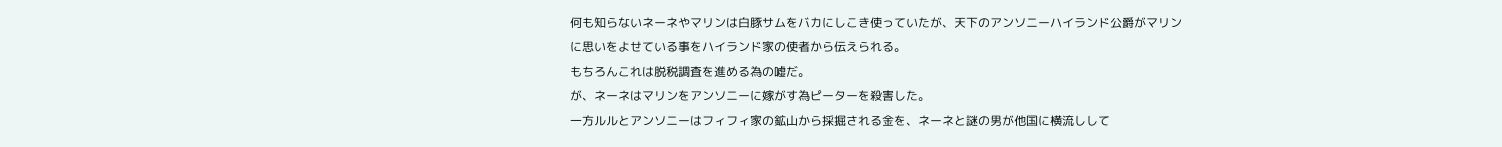何も知らないネーネやマリンは白豚サムをバカにしこき使っていたが、天下のアンソニーハイランド公爵がマリン
に思いをよせている事をハイランド家の使者から伝えられる。
もちろんこれは脱税調査を進める為の嘘だ。
が、ネーネはマリンをアンソニーに嫁がす為ピーターを殺害した。
一方ルルとアンソニーはフィフィ家の鉱山から採掘される金を、ネーネと謎の男が他国に横流しして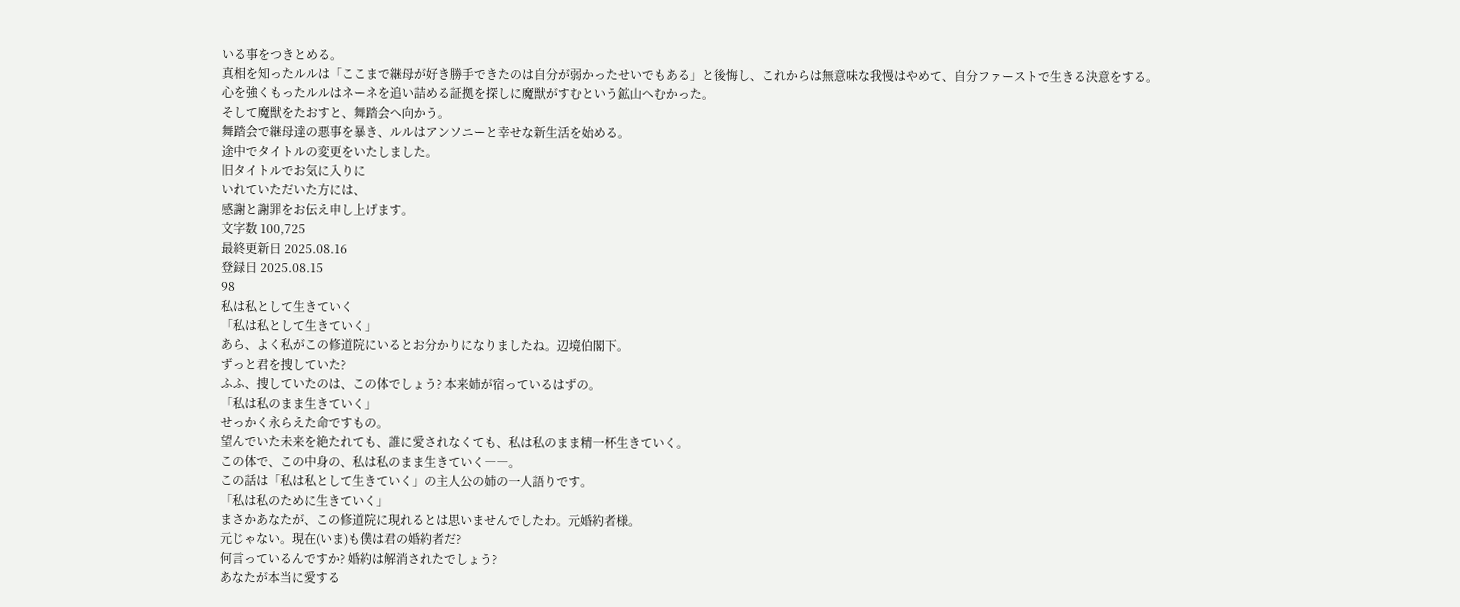いる事をつきとめる。
真相を知ったルルは「ここまで継母が好き勝手できたのは自分が弱かったせいでもある」と後悔し、これからは無意味な我慢はやめて、自分ファーストで生きる決意をする。
心を強くもったルルはネーネを追い詰める証拠を探しに魔獣がすむという鉱山へむかった。
そして魔獣をたおすと、舞踏会へ向かう。
舞踏会で継母達の悪事を暴き、ルルはアンソニーと幸せな新生活を始める。
途中でタイトルの変更をいたしました。
旧タイトルでお気に入りに
いれていただいた方には、
感謝と謝罪をお伝え申し上げます。
文字数 100,725
最終更新日 2025.08.16
登録日 2025.08.15
98
私は私として生きていく
「私は私として生きていく」
あら、よく私がこの修道院にいるとお分かりになりましたね。辺境伯閣下。
ずっと君を捜していた?
ふふ、捜していたのは、この体でしょう? 本来姉が宿っているはずの。
「私は私のまま生きていく」
せっかく永らえた命ですもの。
望んでいた未来を絶たれても、誰に愛されなくても、私は私のまま精一杯生きていく。
この体で、この中身の、私は私のまま生きていく――。
この話は「私は私として生きていく」の主人公の姉の一人語りです。
「私は私のために生きていく」
まさかあなたが、この修道院に現れるとは思いませんでしたわ。元婚約者様。
元じゃない。現在(いま)も僕は君の婚約者だ?
何言っているんですか? 婚約は解消されたでしょう?
あなたが本当に愛する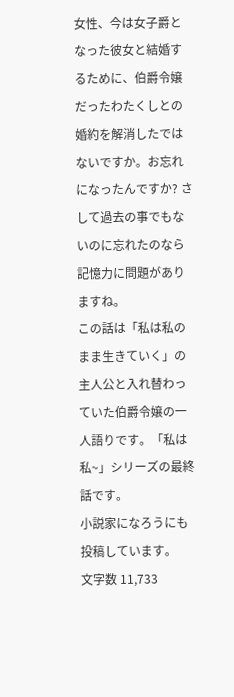女性、今は女子爵となった彼女と結婚するために、伯爵令嬢だったわたくしとの婚約を解消したではないですか。お忘れになったんですか? さして過去の事でもないのに忘れたのなら記憶力に問題がありますね。
この話は「私は私のまま生きていく」の主人公と入れ替わっていた伯爵令嬢の一人語りです。「私は私~」シリーズの最終話です。
小説家になろうにも投稿しています。
文字数 11,733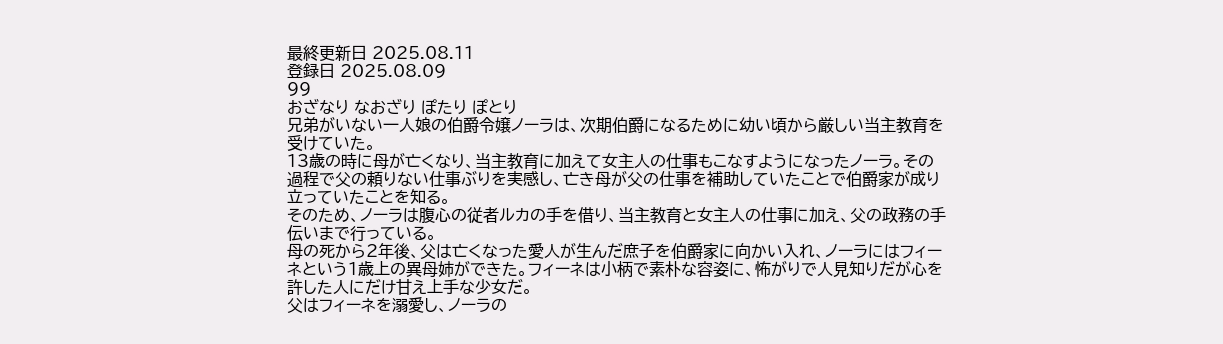最終更新日 2025.08.11
登録日 2025.08.09
99
おざなり なおざり ぽたり ぽとり
兄弟がいない一人娘の伯爵令嬢ノーラは、次期伯爵になるために幼い頃から厳しい当主教育を受けていた。
13歳の時に母が亡くなり、当主教育に加えて女主人の仕事もこなすようになったノーラ。その過程で父の頼りない仕事ぶりを実感し、亡き母が父の仕事を補助していたことで伯爵家が成り立っていたことを知る。
そのため、ノーラは腹心の従者ルカの手を借り、当主教育と女主人の仕事に加え、父の政務の手伝いまで行っている。
母の死から2年後、父は亡くなった愛人が生んだ庶子を伯爵家に向かい入れ、ノーラにはフィーネという1歳上の異母姉ができた。フィーネは小柄で素朴な容姿に、怖がりで人見知りだが心を許した人にだけ甘え上手な少女だ。
父はフィーネを溺愛し、ノーラの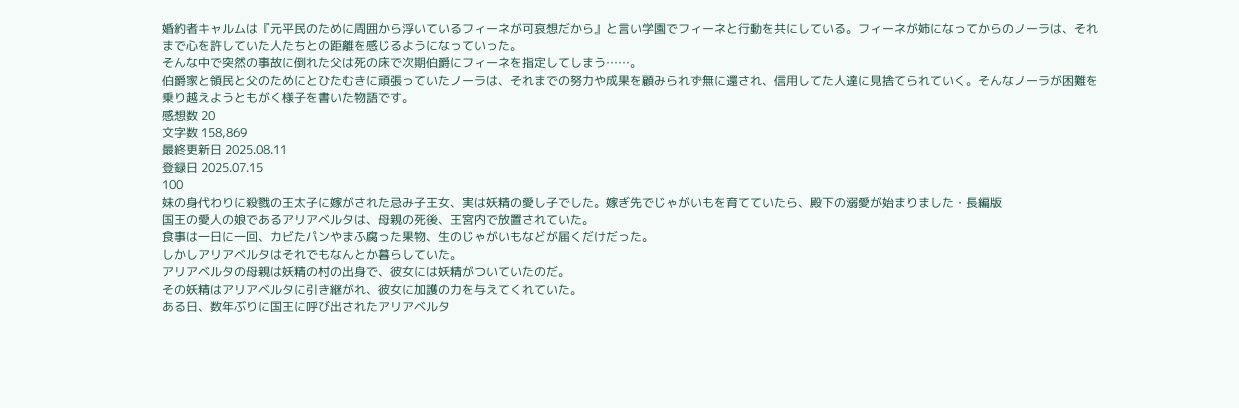婚約者キャルムは『元平民のために周囲から浮いているフィーネが可哀想だから』と言い学園でフィーネと行動を共にしている。フィーネが姉になってからのノーラは、それまで心を許していた人たちとの距離を感じるようになっていった。
そんな中で突然の事故に倒れた父は死の床で次期伯爵にフィーネを指定してしまう……。
伯爵家と領民と父のためにとひたむきに頑張っていたノーラは、それまでの努力や成果を顧みられず無に還され、信用してた人達に見捨てられていく。そんなノーラが困難を乗り越えようともがく様子を書いた物語です。
感想数 20
文字数 158,869
最終更新日 2025.08.11
登録日 2025.07.15
100
妹の身代わりに殺戮の王太子に嫁がされた忌み子王女、実は妖精の愛し子でした。嫁ぎ先でじゃがいもを育てていたら、殿下の溺愛が始まりました・長編版
国王の愛人の娘であるアリアベルタは、母親の死後、王宮内で放置されていた。
食事は一日に一回、カビたパンやまふ腐った果物、生のじゃがいもなどが届くだけだった。
しかしアリアベルタはそれでもなんとか暮らしていた。
アリアベルタの母親は妖精の村の出身で、彼女には妖精がついていたのだ。
その妖精はアリアベルタに引き継がれ、彼女に加護の力を与えてくれていた。
ある日、数年ぶりに国王に呼び出されたアリアベルタ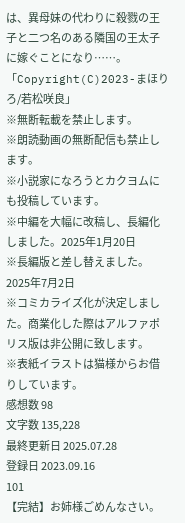は、異母妹の代わりに殺戮の王子と二つ名のある隣国の王太子に嫁ぐことになり……。
「Copyright(C)2023-まほりろ/若松咲良」
※無断転載を禁止します。
※朗読動画の無断配信も禁止します。
※小説家になろうとカクヨムにも投稿しています。
※中編を大幅に改稿し、長編化しました。2025年1月20日
※長編版と差し替えました。2025年7月2日
※コミカライズ化が決定しました。商業化した際はアルファポリス版は非公開に致します。
※表紙イラストは猫様からお借りしています。
感想数 98
文字数 135,228
最終更新日 2025.07.28
登録日 2023.09.16
101
【完結】お姉様ごめんなさい。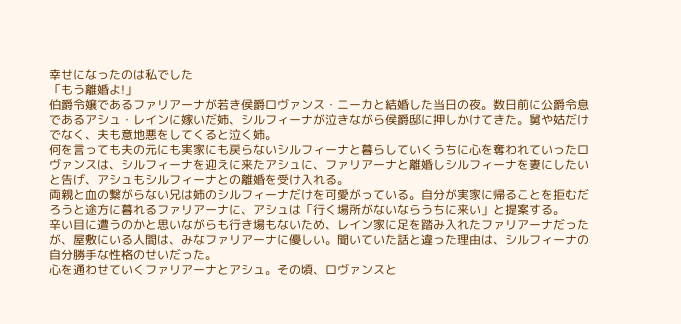幸せになったのは私でした
「もう離婚よ!」
伯爵令嬢であるファリアーナが若き侯爵ロヴァンス・ニーカと結婚した当日の夜。数日前に公爵令息であるアシュ・レインに嫁いだ姉、シルフィーナが泣きながら侯爵邸に押しかけてきた。舅や姑だけでなく、夫も意地悪をしてくると泣く姉。
何を言っても夫の元にも実家にも戻らないシルフィーナと暮らしていくうちに心を奪われていったロヴァンスは、シルフィーナを迎えに来たアシュに、ファリアーナと離婚しシルフィーナを妻にしたいと告げ、アシュもシルフィーナとの離婚を受け入れる。
両親と血の繋がらない兄は姉のシルフィーナだけを可愛がっている。自分が実家に帰ることを拒むだろうと途方に暮れるファリアーナに、アシュは「行く場所がないならうちに来い」と提案する。
辛い目に遭うのかと思いながらも行き場もないため、レイン家に足を踏み入れたファリアーナだったが、屋敷にいる人間は、みなファリアーナに優しい。聞いていた話と違った理由は、シルフィーナの自分勝手な性格のせいだった。
心を通わせていくファリアーナとアシュ。その頃、ロヴァンスと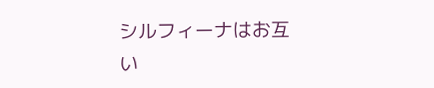シルフィーナはお互い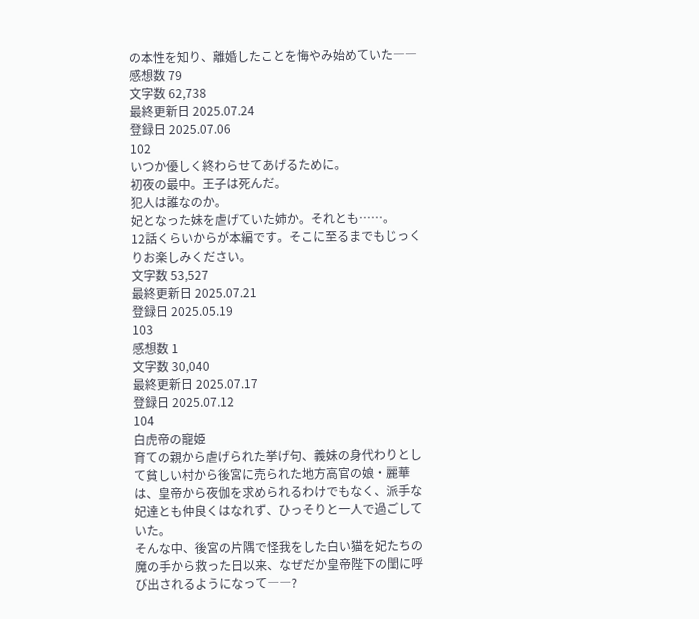の本性を知り、離婚したことを悔やみ始めていた――
感想数 79
文字数 62,738
最終更新日 2025.07.24
登録日 2025.07.06
102
いつか優しく終わらせてあげるために。
初夜の最中。王子は死んだ。
犯人は誰なのか。
妃となった妹を虐げていた姉か。それとも……。
12話くらいからが本編です。そこに至るまでもじっくりお楽しみください。
文字数 53,527
最終更新日 2025.07.21
登録日 2025.05.19
103
感想数 1
文字数 30,040
最終更新日 2025.07.17
登録日 2025.07.12
104
白虎帝の寵姫
育ての親から虐げられた挙げ句、義妹の身代わりとして貧しい村から後宮に売られた地方高官の娘・麗華は、皇帝から夜伽を求められるわけでもなく、派手な妃達とも仲良くはなれず、ひっそりと一人で過ごしていた。
そんな中、後宮の片隅で怪我をした白い猫を妃たちの魔の手から救った日以来、なぜだか皇帝陛下の閨に呼び出されるようになって――?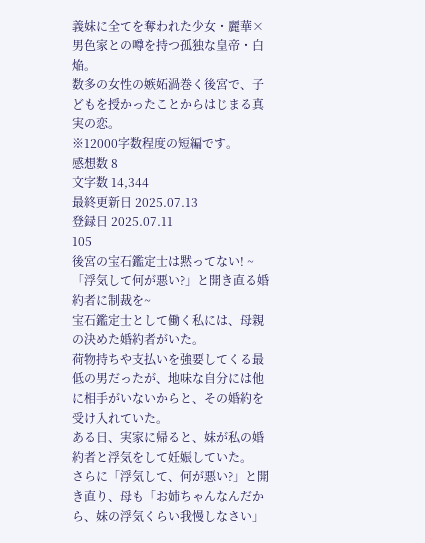義妹に全てを奪われた少女・麗華×男色家との噂を持つ孤独な皇帝・白焔。
数多の女性の嫉妬渦巻く後宮で、子どもを授かったことからはじまる真実の恋。
※12000字数程度の短編です。
感想数 8
文字数 14,344
最終更新日 2025.07.13
登録日 2025.07.11
105
後宮の宝石鑑定士は黙ってない! ~「浮気して何が悪い?」と開き直る婚約者に制裁を~
宝石鑑定士として働く私には、母親の決めた婚約者がいた。
荷物持ちや支払いを強要してくる最低の男だったが、地味な自分には他に相手がいないからと、その婚約を受け入れていた。
ある日、実家に帰ると、妹が私の婚約者と浮気をして妊娠していた。
さらに「浮気して、何が悪い?」と開き直り、母も「お姉ちゃんなんだから、妹の浮気くらい我慢しなさい」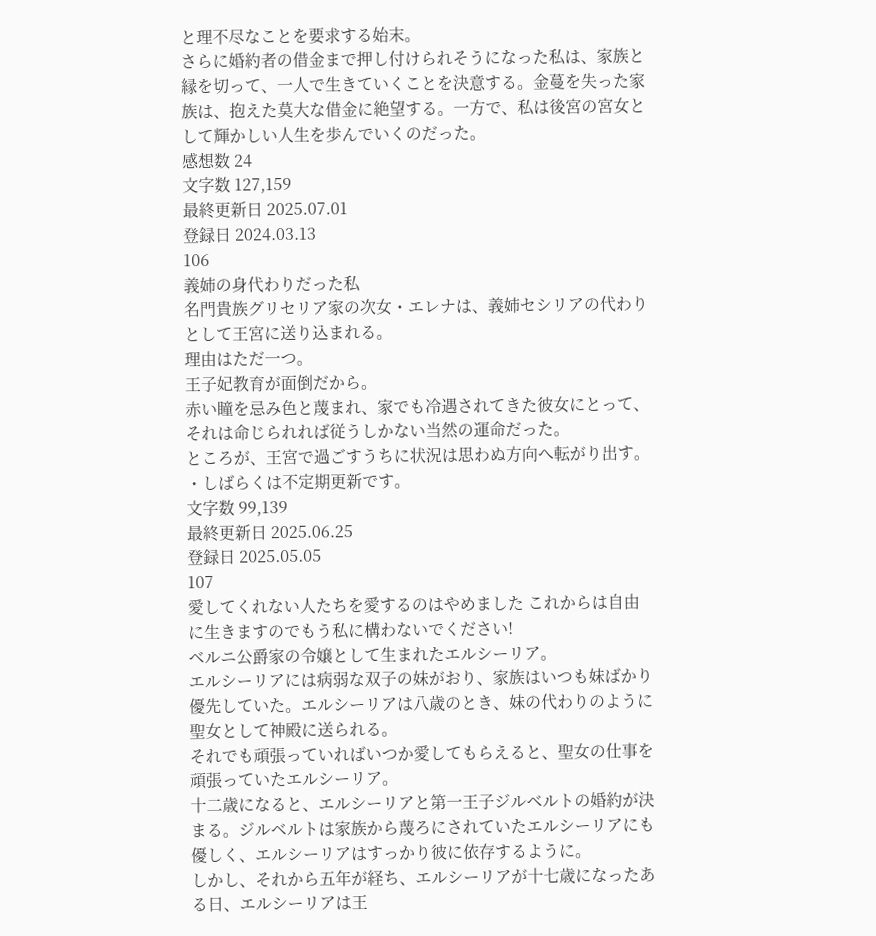と理不尽なことを要求する始末。
さらに婚約者の借金まで押し付けられそうになった私は、家族と縁を切って、一人で生きていくことを決意する。金蔓を失った家族は、抱えた莫大な借金に絶望する。一方で、私は後宮の宮女として輝かしい人生を歩んでいくのだった。
感想数 24
文字数 127,159
最終更新日 2025.07.01
登録日 2024.03.13
106
義姉の身代わりだった私
名門貴族グリセリア家の次女・エレナは、義姉セシリアの代わりとして王宮に送り込まれる。
理由はただ一つ。
王子妃教育が面倒だから。
赤い瞳を忌み色と蔑まれ、家でも冷遇されてきた彼女にとって、それは命じられれば従うしかない当然の運命だった。
ところが、王宮で過ごすうちに状況は思わぬ方向へ転がり出す。
・しばらくは不定期更新です。
文字数 99,139
最終更新日 2025.06.25
登録日 2025.05.05
107
愛してくれない人たちを愛するのはやめました これからは自由に生きますのでもう私に構わないでください!
ベルニ公爵家の令嬢として生まれたエルシーリア。
エルシーリアには病弱な双子の妹がおり、家族はいつも妹ばかり優先していた。エルシーリアは八歳のとき、妹の代わりのように聖女として神殿に送られる。
それでも頑張っていればいつか愛してもらえると、聖女の仕事を頑張っていたエルシーリア。
十二歳になると、エルシーリアと第一王子ジルベルトの婚約が決まる。ジルベルトは家族から蔑ろにされていたエルシーリアにも優しく、エルシーリアはすっかり彼に依存するように。
しかし、それから五年が経ち、エルシーリアが十七歳になったある日、エルシーリアは王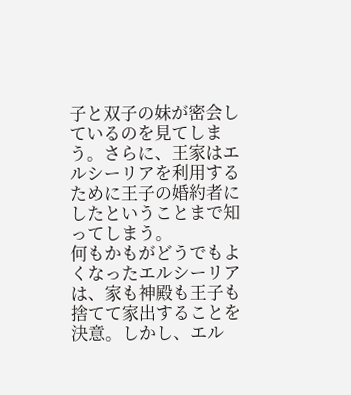子と双子の妹が密会しているのを見てしまう。さらに、王家はエルシーリアを利用するために王子の婚約者にしたということまで知ってしまう。
何もかもがどうでもよくなったエルシーリアは、家も神殿も王子も捨てて家出することを決意。しかし、エル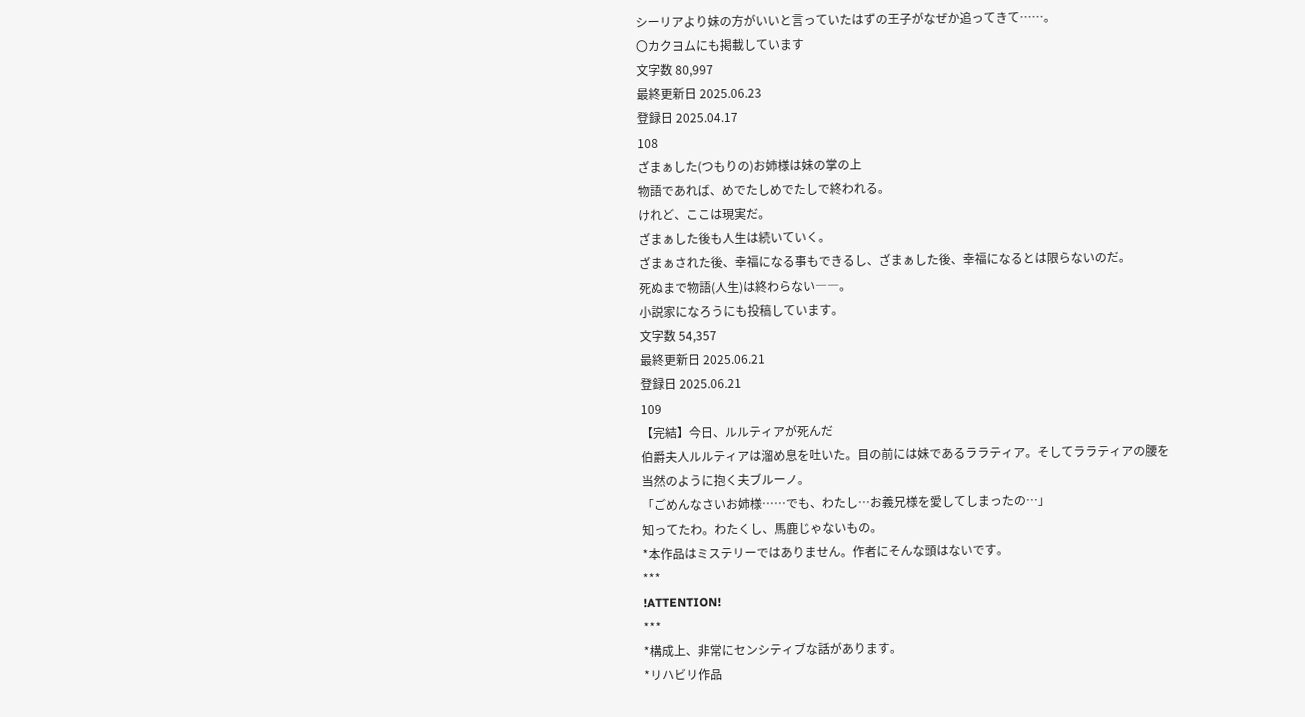シーリアより妹の方がいいと言っていたはずの王子がなぜか追ってきて……。
〇カクヨムにも掲載しています
文字数 80,997
最終更新日 2025.06.23
登録日 2025.04.17
108
ざまぁした(つもりの)お姉様は妹の掌の上
物語であれば、めでたしめでたしで終われる。
けれど、ここは現実だ。
ざまぁした後も人生は続いていく。
ざまぁされた後、幸福になる事もできるし、ざまぁした後、幸福になるとは限らないのだ。
死ぬまで物語(人生)は終わらない――。
小説家になろうにも投稿しています。
文字数 54,357
最終更新日 2025.06.21
登録日 2025.06.21
109
【完結】今日、ルルティアが死んだ
伯爵夫人ルルティアは溜め息を吐いた。目の前には妹であるララティア。そしてララティアの腰を当然のように抱く夫ブルーノ。
「ごめんなさいお姉様……でも、わたし…お義兄様を愛してしまったの…」
知ってたわ。わたくし、馬鹿じゃないもの。
*本作品はミステリーではありません。作者にそんな頭はないです。
***
!ATTENTION!
***
*構成上、非常にセンシティブな話があります。
*リハビリ作品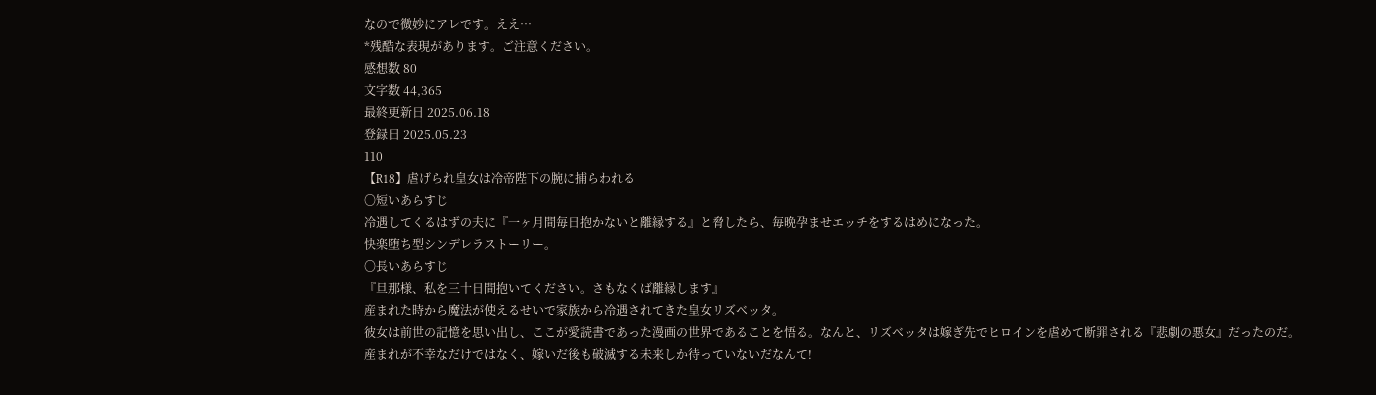なので微妙にアレです。ええ…
*残酷な表現があります。ご注意ください。
感想数 80
文字数 44,365
最終更新日 2025.06.18
登録日 2025.05.23
110
【R18】虐げられ皇女は冷帝陛下の腕に捕らわれる
〇短いあらすじ
冷遇してくるはずの夫に『一ヶ月間毎日抱かないと離縁する』と脅したら、毎晩孕ませエッチをするはめになった。
快楽堕ち型シンデレラストーリー。
〇長いあらすじ
『旦那様、私を三十日間抱いてください。さもなくば離縁します』
産まれた時から魔法が使えるせいで家族から冷遇されてきた皇女リズベッタ。
彼女は前世の記憶を思い出し、ここが愛読書であった漫画の世界であることを悟る。なんと、リズベッタは嫁ぎ先でヒロインを虐めて断罪される『悲劇の悪女』だったのだ。
産まれが不幸なだけではなく、嫁いだ後も破滅する未来しか待っていないだなんて!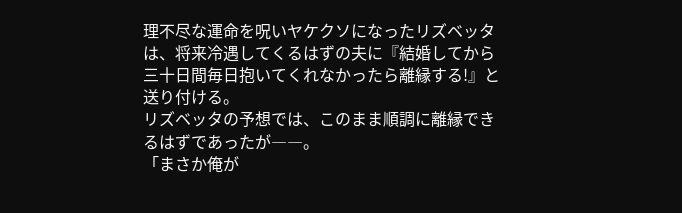理不尽な運命を呪いヤケクソになったリズベッタは、将来冷遇してくるはずの夫に『結婚してから三十日間毎日抱いてくれなかったら離縁する!』と送り付ける。
リズベッタの予想では、このまま順調に離縁できるはずであったが――。
「まさか俺が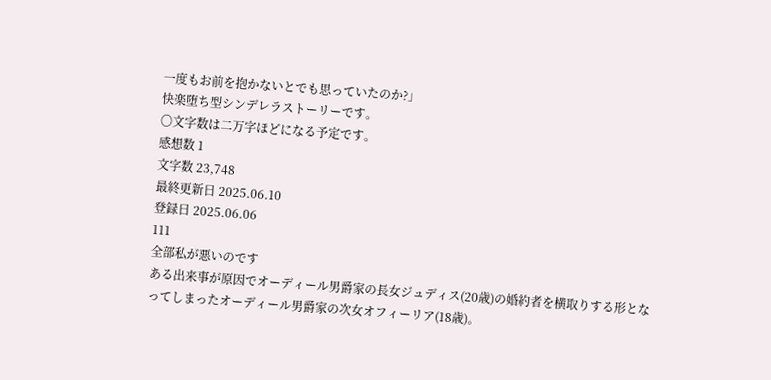一度もお前を抱かないとでも思っていたのか?」
快楽堕ち型シンデレラストーリーです。
〇文字数は二万字ほどになる予定です。
感想数 1
文字数 23,748
最終更新日 2025.06.10
登録日 2025.06.06
111
全部私が悪いのです
ある出来事が原因でオーディール男爵家の長女ジュディス(20歳)の婚約者を横取りする形となってしまったオーディール男爵家の次女オフィーリア(18歳)。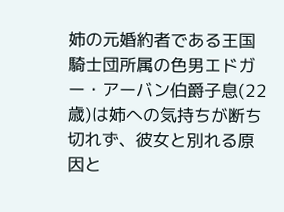姉の元婚約者である王国騎士団所属の色男エドガー・アーバン伯爵子息(22歳)は姉への気持ちが断ち切れず、彼女と別れる原因と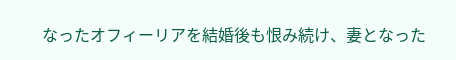なったオフィーリアを結婚後も恨み続け、妻となった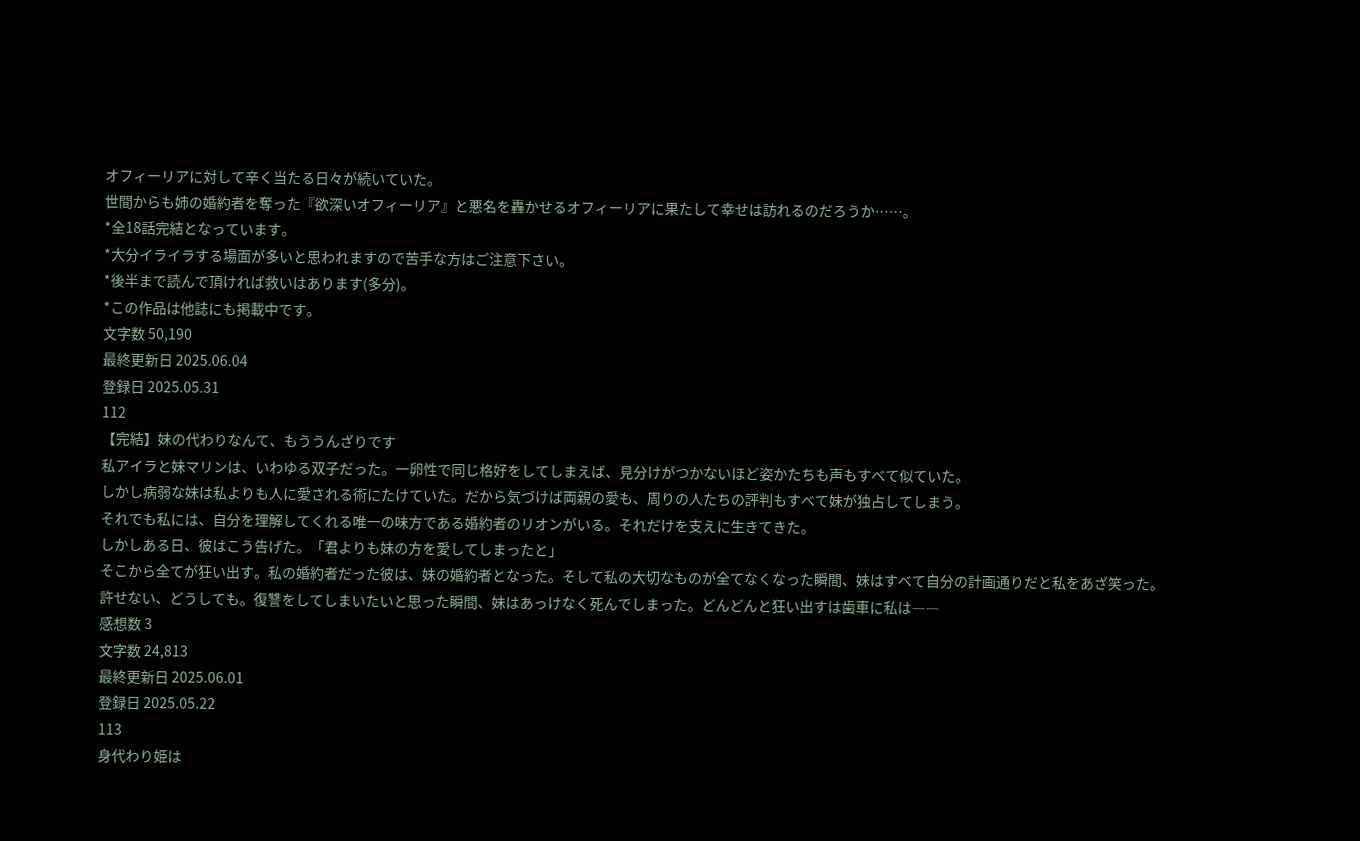オフィーリアに対して辛く当たる日々が続いていた。
世間からも姉の婚約者を奪った『欲深いオフィーリア』と悪名を轟かせるオフィーリアに果たして幸せは訪れるのだろうか……。
*全18話完結となっています。
*大分イライラする場面が多いと思われますので苦手な方はご注意下さい。
*後半まで読んで頂ければ救いはあります(多分)。
*この作品は他誌にも掲載中です。
文字数 50,190
最終更新日 2025.06.04
登録日 2025.05.31
112
【完結】妹の代わりなんて、もううんざりです
私アイラと妹マリンは、いわゆる双子だった。一卵性で同じ格好をしてしまえば、見分けがつかないほど姿かたちも声もすべて似ていた。
しかし病弱な妹は私よりも人に愛される術にたけていた。だから気づけば両親の愛も、周りの人たちの評判もすべて妹が独占してしまう。
それでも私には、自分を理解してくれる唯一の味方である婚約者のリオンがいる。それだけを支えに生きてきた。
しかしある日、彼はこう告げた。「君よりも妹の方を愛してしまったと」
そこから全てが狂い出す。私の婚約者だった彼は、妹の婚約者となった。そして私の大切なものが全てなくなった瞬間、妹はすべて自分の計画通りだと私をあざ笑った。
許せない、どうしても。復讐をしてしまいたいと思った瞬間、妹はあっけなく死んでしまった。どんどんと狂い出すは歯車に私は――
感想数 3
文字数 24,813
最終更新日 2025.06.01
登録日 2025.05.22
113
身代わり姫は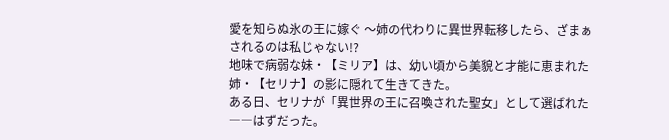愛を知らぬ氷の王に嫁ぐ 〜姉の代わりに異世界転移したら、ざまぁされるのは私じゃない!?
地味で病弱な妹・【ミリア】は、幼い頃から美貌と才能に恵まれた姉・【セリナ】の影に隠れて生きてきた。
ある日、セリナが「異世界の王に召喚された聖女」として選ばれた――はずだった。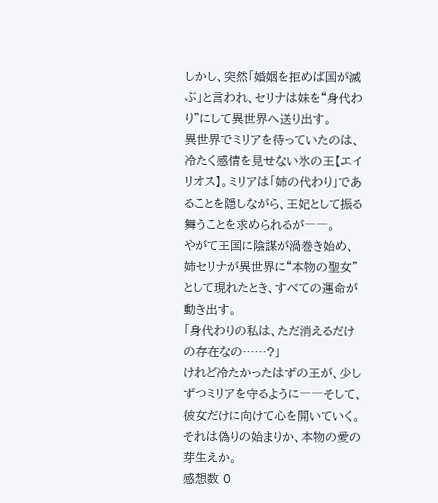しかし、突然「婚姻を拒めば国が滅ぶ」と言われ、セリナは妹を“身代わり”にして異世界へ送り出す。
異世界でミリアを待っていたのは、冷たく感情を見せない氷の王【エイリオス】。ミリアは「姉の代わり」であることを隠しながら、王妃として振る舞うことを求められるが――。
やがて王国に陰謀が渦巻き始め、姉セリナが異世界に“本物の聖女”として現れたとき、すべての運命が動き出す。
「身代わりの私は、ただ消えるだけの存在なの……?」
けれど冷たかったはずの王が、少しずつミリアを守るように――そして、彼女だけに向けて心を開いていく。
それは偽りの始まりか、本物の愛の芽生えか。
感想数 0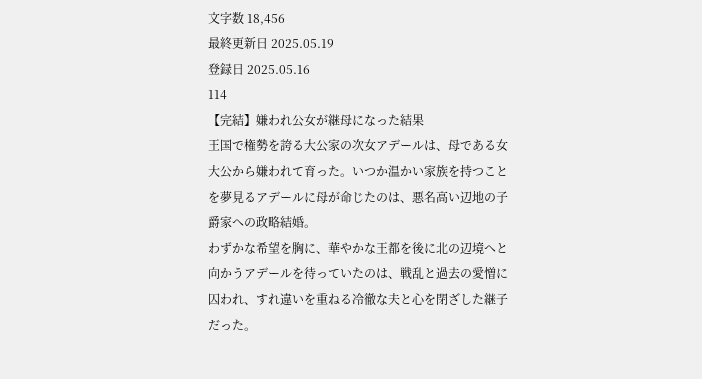文字数 18,456
最終更新日 2025.05.19
登録日 2025.05.16
114
【完結】嫌われ公女が継母になった結果
王国で権勢を誇る大公家の次女アデールは、母である女大公から嫌われて育った。いつか温かい家族を持つことを夢見るアデールに母が命じたのは、悪名高い辺地の子爵家への政略結婚。
わずかな希望を胸に、華やかな王都を後に北の辺境へと向かうアデールを待っていたのは、戦乱と過去の愛憎に囚われ、すれ違いを重ねる冷徹な夫と心を閉ざした継子だった。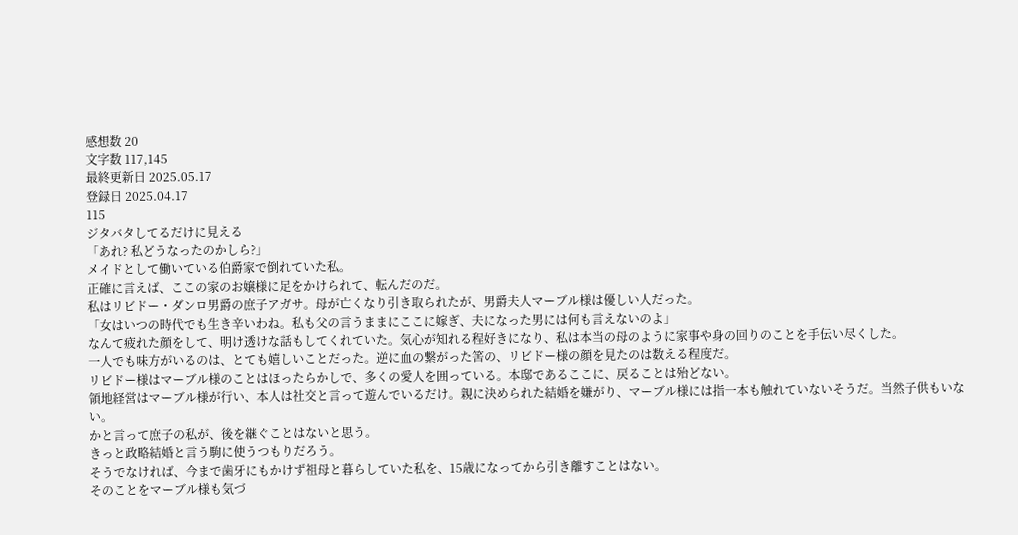感想数 20
文字数 117,145
最終更新日 2025.05.17
登録日 2025.04.17
115
ジタバタしてるだけに見える
「あれ? 私どうなったのかしら?」
メイドとして働いている伯爵家で倒れていた私。
正確に言えば、ここの家のお嬢様に足をかけられて、転んだのだ。
私はリビドー・ダンロ男爵の庶子アガサ。母が亡くなり引き取られたが、男爵夫人マーブル様は優しい人だった。
「女はいつの時代でも生き辛いわね。私も父の言うままにここに嫁ぎ、夫になった男には何も言えないのよ」
なんて疲れた顔をして、明け透けな話もしてくれていた。気心が知れる程好きになり、私は本当の母のように家事や身の回りのことを手伝い尽くした。
一人でも味方がいるのは、とても嬉しいことだった。逆に血の繋がった筈の、リビドー様の顔を見たのは数える程度だ。
リビドー様はマーブル様のことはほったらかしで、多くの愛人を囲っている。本邸であるここに、戻ることは殆どない。
領地経営はマーブル様が行い、本人は社交と言って遊んでいるだけ。親に決められた結婚を嫌がり、マーブル様には指一本も触れていないそうだ。当然子供もいない。
かと言って庶子の私が、後を継ぐことはないと思う。
きっと政略結婚と言う駒に使うつもりだろう。
そうでなければ、今まで歯牙にもかけず祖母と暮らしていた私を、15歳になってから引き離すことはない。
そのことをマーブル様も気づ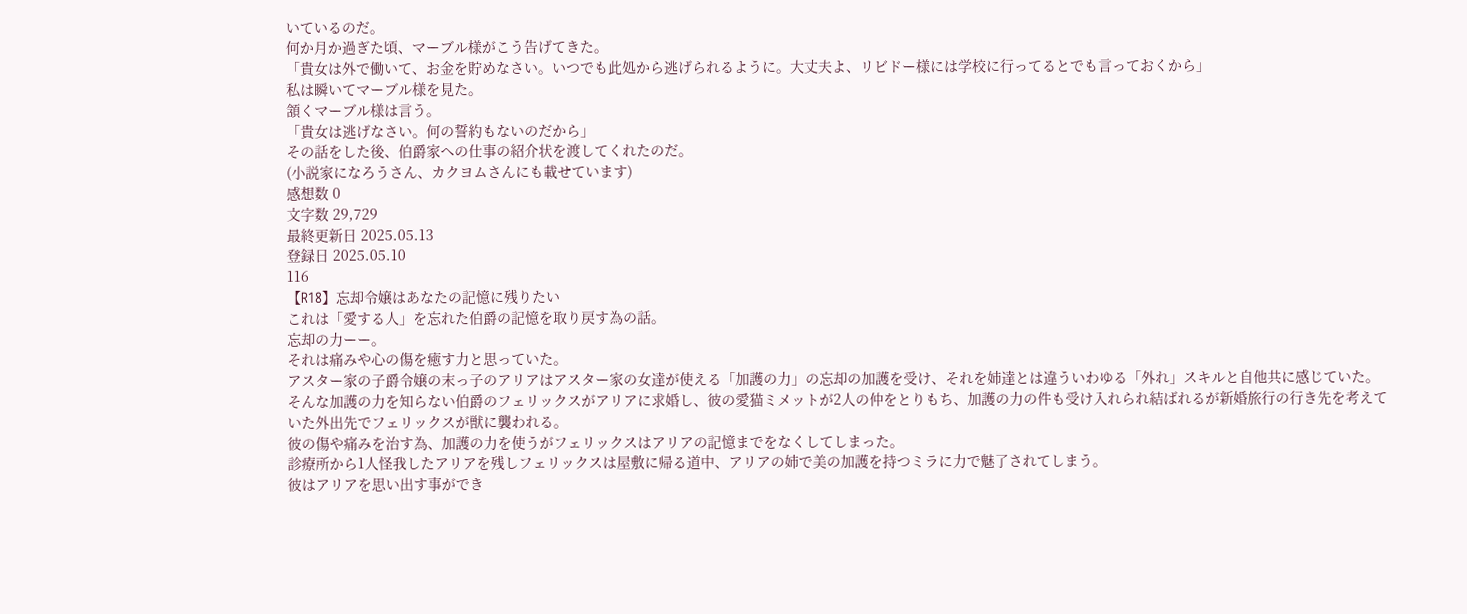いているのだ。
何か月か過ぎた頃、マーブル様がこう告げてきた。
「貴女は外で働いて、お金を貯めなさい。いつでも此処から逃げられるように。大丈夫よ、リビドー様には学校に行ってるとでも言っておくから」
私は瞬いてマーブル様を見た。
頷くマーブル様は言う。
「貴女は逃げなさい。何の誓約もないのだから」
その話をした後、伯爵家への仕事の紹介状を渡してくれたのだ。
(小説家になろうさん、カクヨムさんにも載せています)
感想数 0
文字数 29,729
最終更新日 2025.05.13
登録日 2025.05.10
116
【R18】忘却令嬢はあなたの記憶に残りたい
これは「愛する人」を忘れた伯爵の記憶を取り戻す為の話。
忘却の力ーー。
それは痛みや心の傷を癒す力と思っていた。
アスター家の子爵令嬢の末っ子のアリアはアスター家の女達が使える「加護の力」の忘却の加護を受け、それを姉達とは違ういわゆる「外れ」スキルと自他共に感じていた。
そんな加護の力を知らない伯爵のフェリックスがアリアに求婚し、彼の愛猫ミメットが2人の仲をとりもち、加護の力の件も受け入れられ結ばれるが新婚旅行の行き先を考えていた外出先でフェリックスが獣に襲われる。
彼の傷や痛みを治す為、加護の力を使うがフェリックスはアリアの記憶までをなくしてしまった。
診療所から1人怪我したアリアを残しフェリックスは屋敷に帰る道中、アリアの姉で美の加護を持つミラに力で魅了されてしまう。
彼はアリアを思い出す事ができ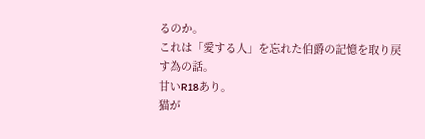るのか。
これは「愛する人」を忘れた伯爵の記憶を取り戻す為の話。
甘いR18あり。
猫が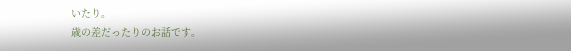いたり。
歳の差だったりのお話です。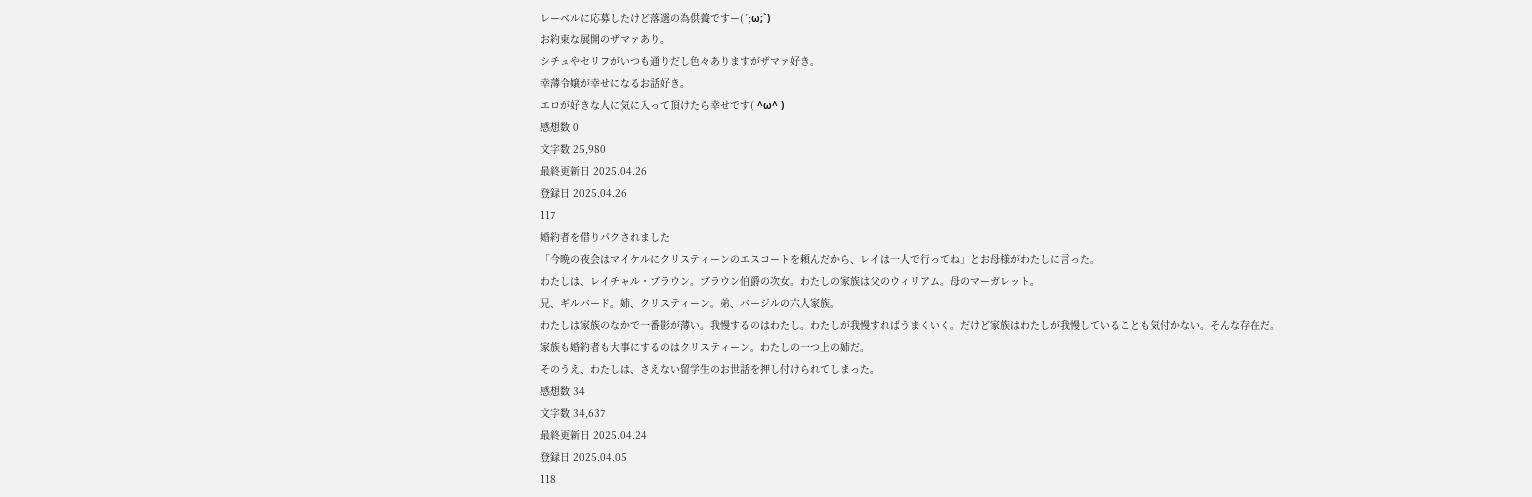レーベルに応募したけど落選の為供養ですー(´;ω;`)
お約束な展開のザマァあり。
シチュやセリフがいつも通りだし色々ありますがザマァ好き。
幸薄令嬢が幸せになるお話好き。
エロが好きな人に気に入って頂けたら幸せです( ^ω^ )
感想数 0
文字数 25,980
最終更新日 2025.04.26
登録日 2025.04.26
117
婚約者を借りパクされました
「今晩の夜会はマイケルにクリスティーンのエスコートを頼んだから、レイは一人で行ってね」とお母様がわたしに言った。
わたしは、レイチャル・ブラウン。ブラウン伯爵の次女。わたしの家族は父のウィリアム。母のマーガレット。
兄、ギルバード。姉、クリスティーン。弟、バージルの六人家族。
わたしは家族のなかで一番影が薄い。我慢するのはわたし。わたしが我慢すればうまくいく。だけど家族はわたしが我慢していることも気付かない。そんな存在だ。
家族も婚約者も大事にするのはクリスティーン。わたしの一つ上の姉だ。
そのうえ、わたしは、さえない留学生のお世話を押し付けられてしまった。
感想数 34
文字数 34,637
最終更新日 2025.04.24
登録日 2025.04.05
118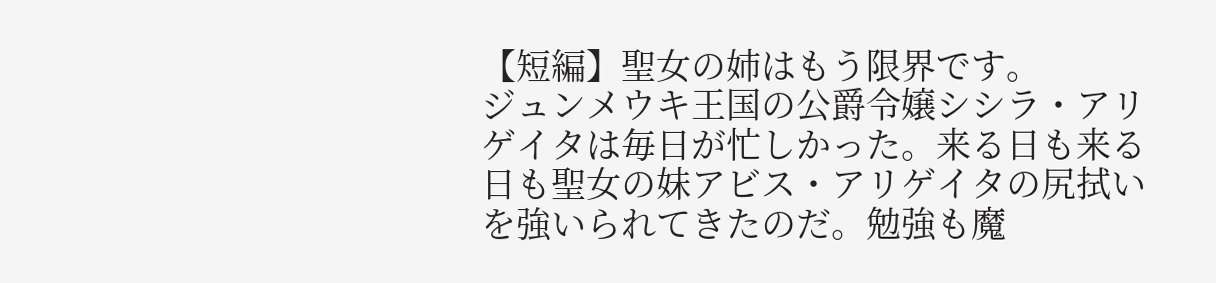【短編】聖女の姉はもう限界です。
ジュンメウキ王国の公爵令嬢シシラ・アリゲイタは毎日が忙しかった。来る日も来る日も聖女の妹アビス・アリゲイタの尻拭いを強いられてきたのだ。勉強も魔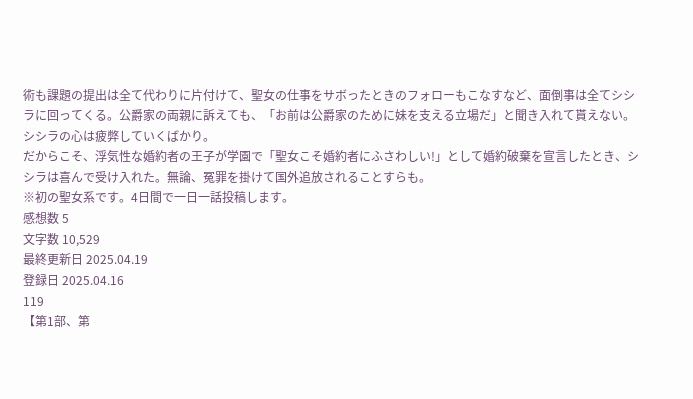術も課題の提出は全て代わりに片付けて、聖女の仕事をサボったときのフォローもこなすなど、面倒事は全てシシラに回ってくる。公爵家の両親に訴えても、「お前は公爵家のために妹を支える立場だ」と聞き入れて貰えない。シシラの心は疲弊していくばかり。
だからこそ、浮気性な婚約者の王子が学園で「聖女こそ婚約者にふさわしい!」として婚約破棄を宣言したとき、シシラは喜んで受け入れた。無論、冤罪を掛けて国外追放されることすらも。
※初の聖女系です。4日間で一日一話投稿します。
感想数 5
文字数 10,529
最終更新日 2025.04.19
登録日 2025.04.16
119
【第1部、第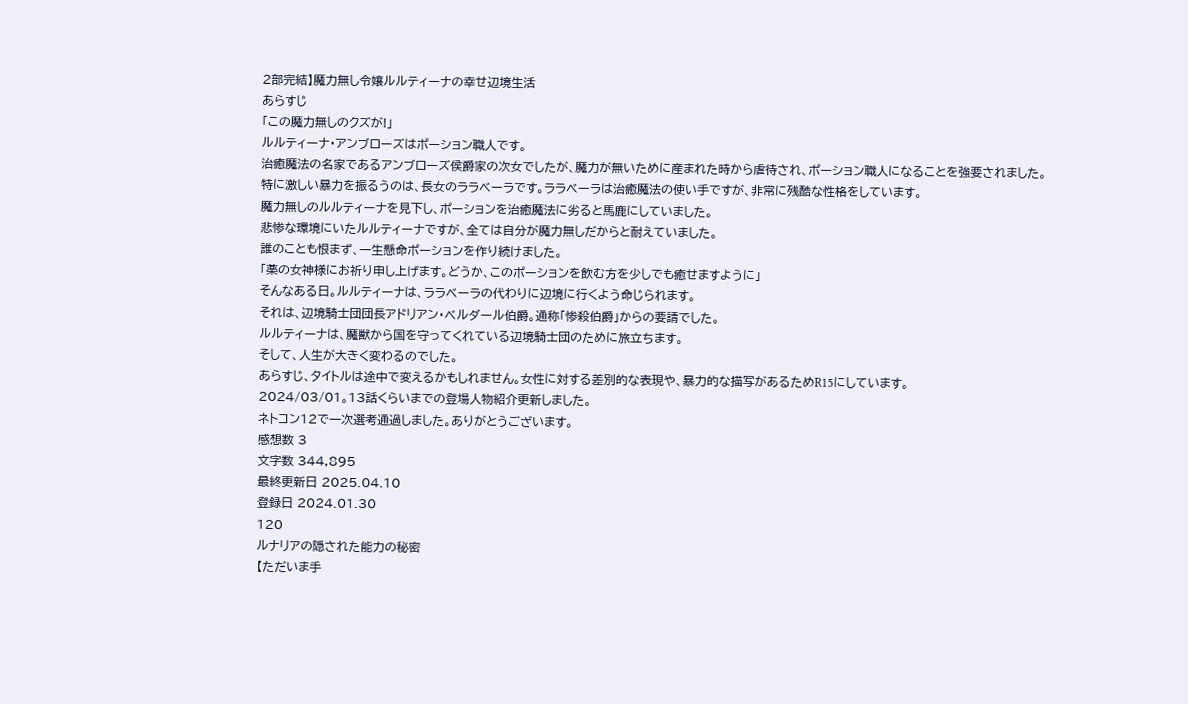2部完結】魔力無し令嬢ルルティーナの幸せ辺境生活
あらすじ
「この魔力無しのクズが!」
ルルティーナ・アンブローズはポーション職人です。
治癒魔法の名家であるアンブローズ侯爵家の次女でしたが、魔力が無いために産まれた時から虐待され、ポーション職人になることを強要されました。
特に激しい暴力を振るうのは、長女のララベーラです。ララベーラは治癒魔法の使い手ですが、非常に残酷な性格をしています。
魔力無しのルルティーナを見下し、ポーションを治癒魔法に劣ると馬鹿にしていました。
悲惨な環境にいたルルティーナですが、全ては自分が魔力無しだからと耐えていました。
誰のことも恨まず、一生懸命ポーションを作り続けました。
「薬の女神様にお祈り申し上げます。どうか、このポーションを飲む方を少しでも癒せますように」
そんなある日。ルルティーナは、ララベーラの代わりに辺境に行くよう命じられます。
それは、辺境騎士団団長アドリアン・ベルダール伯爵。通称「惨殺伯爵」からの要請でした。
ルルティーナは、魔獣から国を守ってくれている辺境騎士団のために旅立ちます。
そして、人生が大きく変わるのでした。
あらすじ、タイトルは途中で変えるかもしれません。女性に対する差別的な表現や、暴力的な描写があるためR15にしています。
2024/03/01。13話くらいまでの登場人物紹介更新しました。
ネトコン12で一次選考通過しました。ありがとうございます。
感想数 3
文字数 344,895
最終更新日 2025.04.10
登録日 2024.01.30
120
ルナリアの隠された能力の秘密
【ただいま手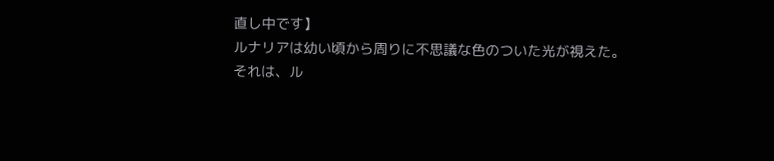直し中です】
ルナリアは幼い頃から周りに不思議な色のついた光が視えた。
それは、ル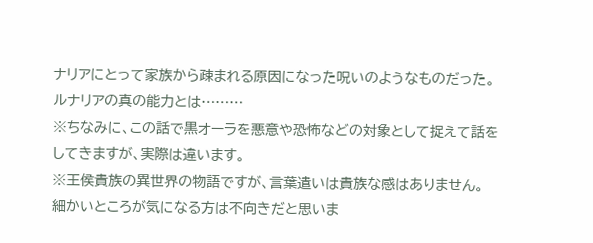ナリアにとって家族から疎まれる原因になった呪いのようなものだった。
ルナリアの真の能力とは………
※ちなみに、この話で黒オーラを悪意や恐怖などの対象として捉えて話をしてきますが、実際は違います。
※王侯貴族の異世界の物語ですが、言葉遣いは貴族な感はありません。
細かいところが気になる方は不向きだと思いま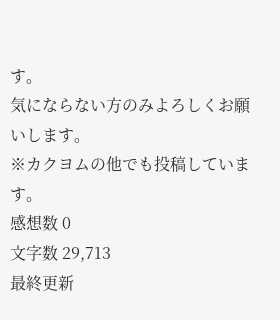す。
気にならない方のみよろしくお願いします。
※カクヨムの他でも投稿しています。
感想数 0
文字数 29,713
最終更新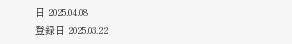日 2025.04.08
登録日 2025.03.22